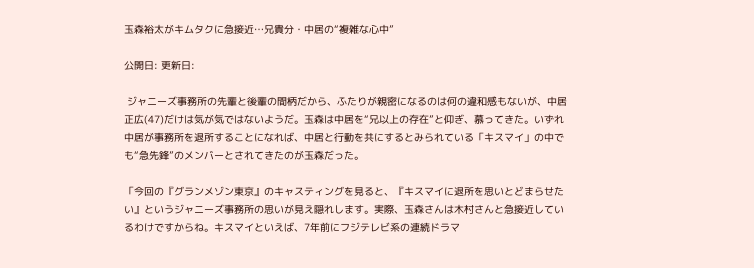玉森裕太がキムタクに急接近…兄貴分・中居の“複雑な心中”

公開日: 更新日:

 ジャニーズ事務所の先輩と後輩の間柄だから、ふたりが親密になるのは何の違和感もないが、中居正広(47)だけは気が気ではないようだ。玉森は中居を“兄以上の存在”と仰ぎ、慕ってきた。いずれ中居が事務所を退所することになれば、中居と行動を共にするとみられている「キスマイ」の中でも“急先鋒”のメンバーとされてきたのが玉森だった。

「今回の『グランメゾン東京』のキャスティングを見ると、『キスマイに退所を思いとどまらせたい』というジャニーズ事務所の思いが見え隠れします。実際、玉森さんは木村さんと急接近しているわけですからね。キスマイといえば、7年前にフジテレビ系の連続ドラマ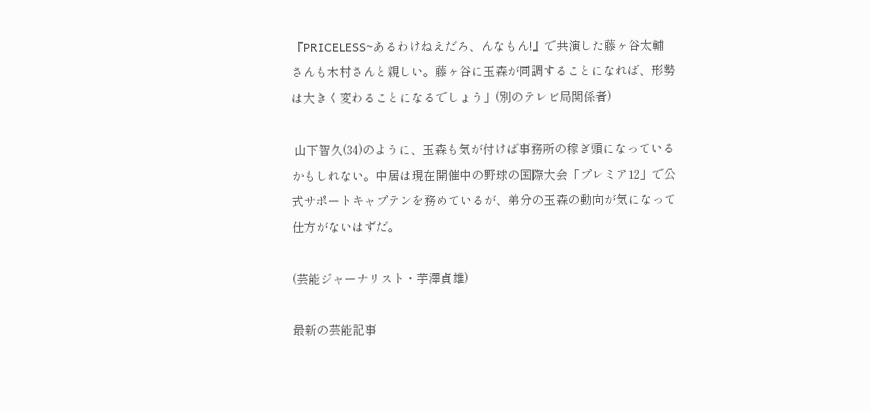『PRICELESS~あるわけねえだろ、んなもん!』で共演した藤ヶ谷太輔さんも木村さんと親しい。藤ヶ谷に玉森が同調することになれば、形勢は大きく変わることになるでしょう」(別のテレビ局関係者)

 山下智久(34)のように、玉森も気が付けば事務所の稼ぎ頭になっているかもしれない。中居は現在開催中の野球の国際大会「プレミア12」で公式サポートキャプテンを務めているが、弟分の玉森の動向が気になって仕方がないはずだ。

(芸能ジャーナリスト・芋澤貞雄)

最新の芸能記事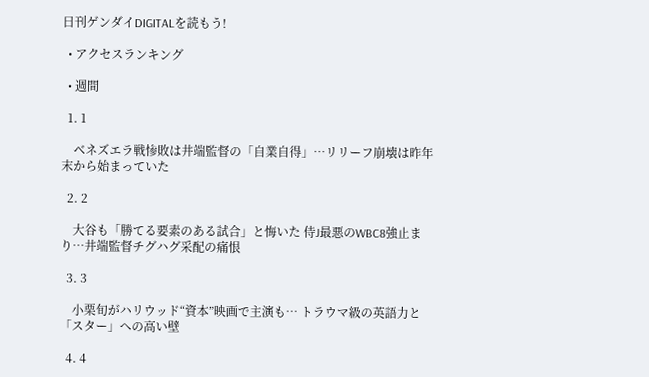日刊ゲンダイDIGITALを読もう!

  • アクセスランキング

  • 週間

  1. 1

    ベネズエラ戦惨敗は井端監督の「自業自得」…リリーフ崩壊は昨年末から始まっていた

  2. 2

    大谷も「勝てる要素のある試合」と悔いた 侍J最悪のWBC8強止まり…井端監督チグハグ采配の痛恨

  3. 3

    小栗旬がハリウッド“資本”映画で主演も… トラウマ級の英語力と「スター」への高い壁

  4. 4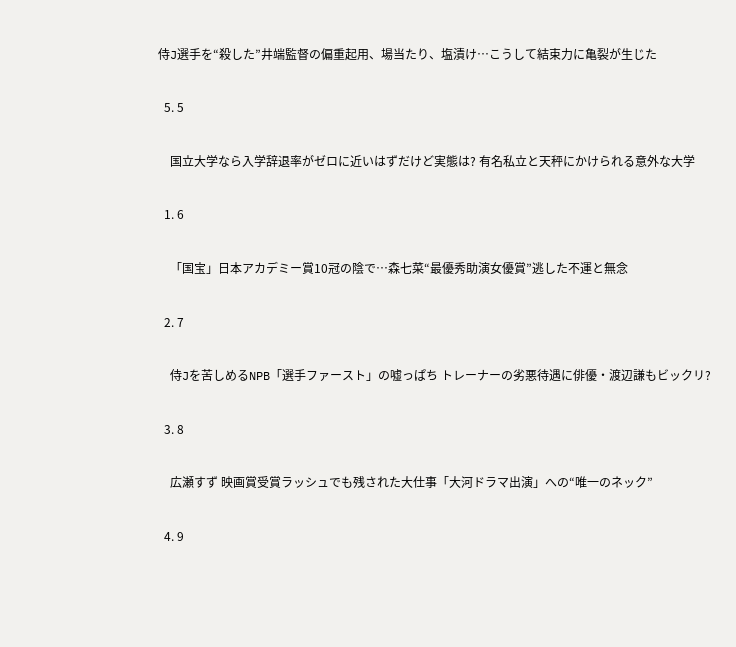侍J選手を“殺した”井端監督の偏重起用、場当たり、塩漬け…こうして結束力に亀裂が生じた

  5. 5

    国立大学なら入学辞退率がゼロに近いはずだけど実態は? 有名私立と天秤にかけられる意外な大学

  1. 6

    「国宝」日本アカデミー賞10冠の陰で…森七菜“最優秀助演女優賞”逃した不運と無念

  2. 7

    侍Jを苦しめるNPB「選手ファースト」の嘘っぱち トレーナーの劣悪待遇に俳優・渡辺謙もビックリ?

  3. 8

    広瀬すず 映画賞受賞ラッシュでも残された大仕事「大河ドラマ出演」への“唯一のネック”

  4. 9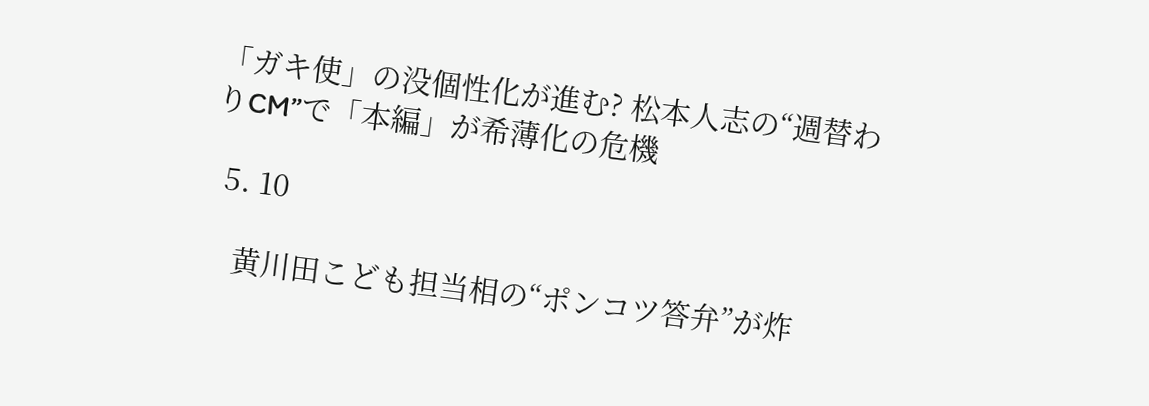「ガキ使」の没個性化が進む? 松本人志の“週替わりCM”で「本編」が希薄化の危機

  5. 10

    黄川田こども担当相の“ポンコツ答弁”が炸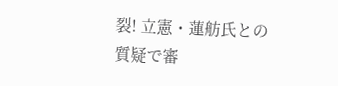裂! 立憲・蓮舫氏との質疑で審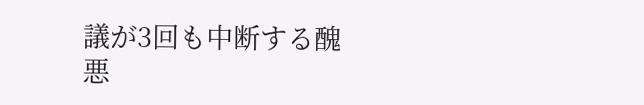議が3回も中断する醜悪